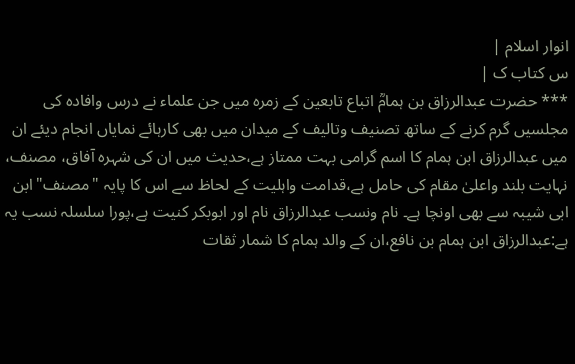انوار اسلام |
س کتاب ک |
*** حضرت عبدالرزاق بن ہمامؒ اتباع تابعین کے زمرہ میں جن علماء نے درس وافادہ کی مجلسیں گرم کرنے کے ساتھ تصنیف وتالیف کے میدان میں بھی کارہائے نمایاں انجام دیئے ان میں عبدالرزاق ابن ہمام کا اسم گرامی بہت ممتاز ہے،حدیث میں ان کی شہرہ آفاق، مصنف، نہایت بلند واعلیٰ مقام کی حامل ہے،قدامت واہلیت کے لحاظ سے اس کا پایہ "مصنف"ابن ابی شیبہ سے بھی اونچا ہے۔ نام ونسب عبدالرزاق نام اور ابوبکر کنیت ہے،پورا سلسلہ نسب یہ ہے:عبدالرزاق ابن ہمام بن نافع،ان کے والد ہمام کا شمار ثقات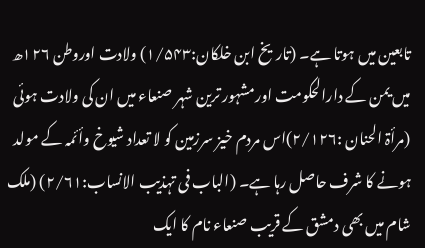تابعین میں ہوتا ہے۔ (تاریخ ابن خلکان:۱/۵۴۳) ولادت اوروطن ۱۲۶ھ میں یمن کے دارالحکومت اورمشہور ترین شہر صنعاء میں ان کی ولادت ہوئی (مرأۃ الحنان :۲/۱۲۶)اس مردم خیز سرزمین کو لا تعداد شیوخ وأئمہ کے مولد ہونے کا شرف حاصل رہا ہے۔ (الباب فی تہذیب الانساب:۲/۶۱) (ملک شام میں بھی دمشق کے قریب صنعاء نام کا ایک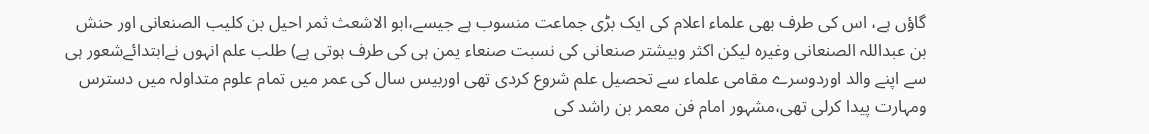گاؤں ہے، اس کی طرف بھی علماء اعلام کی ایک بڑی جماعت منسوب ہے جیسے،ابو الاشعث ثمر احیل بن کلیب الصنعانی اور حنش بن عبداللہ الصنعانی وغیرہ لیکن اکثر وبیشتر صنعانی کی نسبت صنعاء یمن ہی کی طرف ہوتی ہے) طلب علم انہوں نےابتدائےشعور ہی سے اپنے والد اوردوسرے مقامی علماء سے تحصیل علم شروع کردی تھی اوربیس سال کی عمر میں تمام علوم متداولہ میں دسترس ومہارت پیدا کرلی تھی،مشہور امام فن معمر بن راشد کی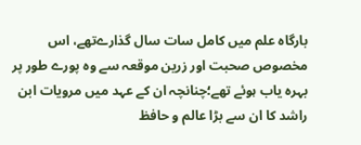بارگاہ علم میں کامل سات سال گذارےتھے، اس مخصوص صحبت اور زرین موقعہ سے وہ پورے طور پر بہرہ یاب ہوئے تھے؛چنانچہ ان کے عہد میں مرویات ابن راشد کا ان سے بڑا عالم و حافظ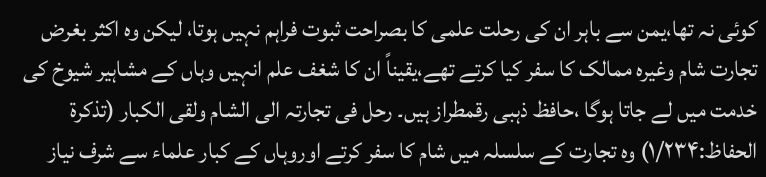کوئی نہ تھا،یمن سے باہر ان کی رحلت علمی کا بصراحت ثبوت فراہم نہیں ہوتا، لیکن وہ اکثر بغرض تجارت شام وغیرہ ممالک کا سفر کیا کرتے تھے،یقیناً ان کا شغف علم انہیں وہاں کے مشاہیر شیوخ کی خدمت میں لے جاتا ہوگا ،حافظ ذہبی رقمطراز ہیں۔ رحل فی تجارتہ الی الشام ولقی الکبار (تذکرۃ الحفاظ:۱/۲۳۴) وہ تجارت کے سلسلہ میں شام کا سفر کرتے اوروہاں کے کبار علماء سے شرف نیاز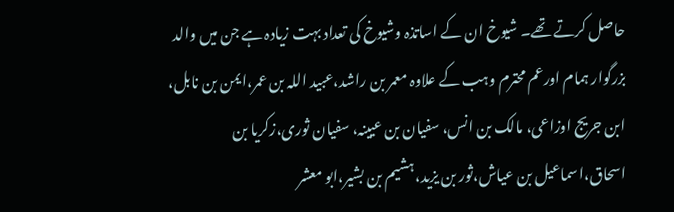حاصل کرتے تھے۔ شیوخ ان کے اساتذہ وشیوخ کی تعداد بہت زیادہ ہے جن میں والد بزرگوار ہمام اورعم محترم وہب کے علاوہ معمر بن راشد،عبید اللہ بن عمر،ایمن بن نابل، ابن جریج اوزاعی، مالک بن انس، سفیان بن عیینہ، سفیان ثوری،زکریا بن اسحاق،اسماعیل بن عیاش،ثور بن یزید،ہشیم بن بشیر،ابو معشر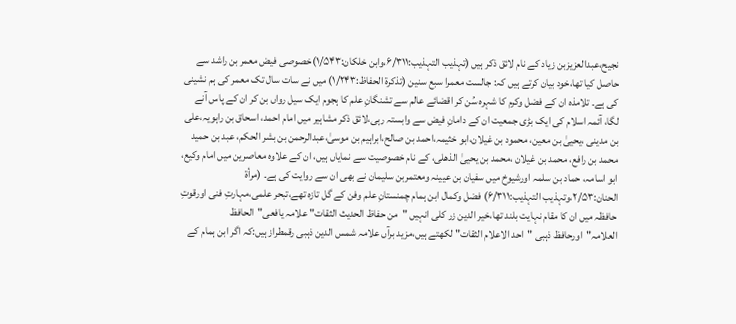نجیح،عبدالعزیزبن زیاد کے نام لائق ذکر ہیں (تہذیب التہذیب:۶/۳۱۱،وابن خلکان:۱/۵۴۳)خصوصی فیض معمر بن راشد سے حاصل کیا تھا،خود بیان کرتے ہیں کہ: جالست معمرا سبع سنین (تذکرۃ الحفاظ:۱/۲۴۳) میں نے سات سال تک معمر کی ہم نشینی کی ہے۔ تلامذہ ان کے فضل وکرم کا شہرہ سُن کر اقضائے عالم سے تشنگانِ علم کا ہجوم ایک سیل رواں بن کر ان کے پاس آنے لگا، آئمہ اسلام کی ایک بڑی جمعیت ان کے دامانِ فیض سے وابستہ رہی،لائق ذکر مشاہیر میں امام احمد، اسحاق بن راہویہ،علی بن مدینی ،یحییٰ بن معین، محمود بن غیلان،ابو خثیمہ،احمد بن صالح،ابراہیم بن موسیٰ،عبدالرحمن بن بشر الحکم، عبد بن حمید محمد بن رافع، محمد بن غیلان ،محمد بن یحییٰ الذھلی، کے نام خصوصیت سے نمایاں ہیں، ان کے علاوہ معاصرین میں امام وکیع، ابو اسامہ، حماد بن سلمہ اورشیوخ میں سفیان بن عیینہ ومعتمربن سلیمان نے بھی ان سے روایت کی ہے۔ (مرأۃ الحنان:۲/۵۳،وتہذیب التہذیب:۶/۳۱۱) فضل وکمال ابن ہمام چمنستانِ علم وفن کے گل تازہ تھے،تبحر علمی،مہارتِ فنی اورقوتِ حافظہ میں ان کا مقام نہایت بلند تھا،خیر الدین زر کلی انہیں "من حفاظ الحدیث الثقات" علامہ یافعی"الحافظ العلامہ"اورحافظ ذہبی "احد الاعلام الثقات" لکھتے ہیں،مزید برآں علامہ شمس الدین ذہبی رقمطراز ہیں:کہ اگر ابن ہمام کے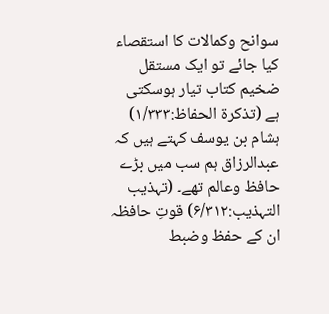سوانح وکمالات کا استقصاء کیا جائے تو ایک مستقل ضخیم کتاب تیار ہوسکتی ہے (تذکرۃ الحفاظ:۱/۳۳۳) ہشام بن یوسف کہتے ہیں کہ عبدالرزاق ہم سب میں بڑے حافظ وعالم تھے۔ (تہذیب التہذیب:۶/۳۱۲) قوتِ حافظہ ان کے حفظ وضبط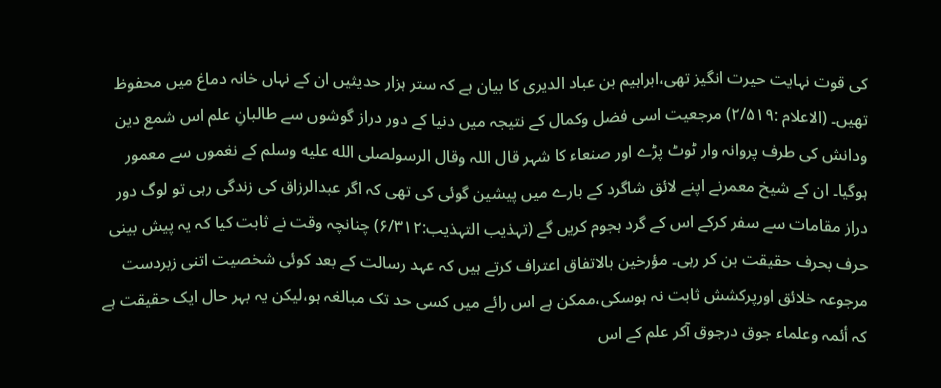کی قوت نہایت حیرت انگیز تھی،ابراہیم بن عباد الدیری کا بیان ہے کہ ستر ہزار حدیثیں ان کے نہاں خانہ دماغ میں محفوظ تھیں۔ (الاعلام :۲/۵۱۹) مرجعیت اسی فضل وکمال کے نتیجہ میں دنیا کے دور دراز گوشوں سے طالبانِ علم اس شمع دین ودانش کی طرف پروانہ وار ٹوٹ پڑے اور صنعاء کا شہر قال اللہ وقال الرسولصلى الله عليه وسلم کے نغموں سے معمور ہوگیا۔ ان کے شیخ معمرنے اپنے لائق شاگرد کے بارے میں پیشین گوئی کی تھی کہ اگر عبدالرزاق کی زندگی رہی تو لوگ دور دراز مقامات سے سفر کرکے اس کے گرد ہجوم کریں گے (تہذیب التہذیب:۶/۳۱۲) چنانچہ وقت نے ثابت کیا کہ یہ پیش بینی حرف بحرف حقیقت بن کر رہی۔ مؤرخین بالاتفاق اعتراف کرتے ہیں کہ عہد رسالت کے بعد کوئی شخصیت اتنی زبردست مرجوعہ خلائق اورپرکشش ثابت نہ ہوسکی،ممکن ہے اس رائے میں کسی حد تک مبالغہ ہو،لیکن یہ بہر حال ایک حقیقت ہے کہ أئمہ وعلماء جوق درجوق آکر علم کے اس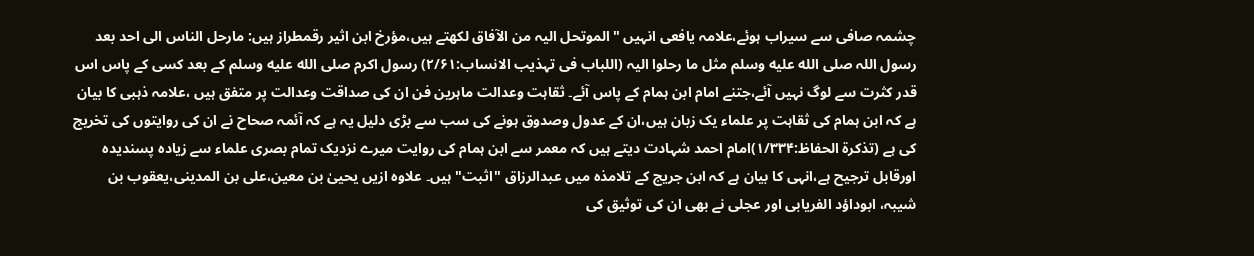چشمہ صافی سے سیراب ہوئے،علامہ یافعی انہیں "الموتحل الیہ من الآفاق لکھتے ہیں،مؤرخ ابن اثیر رقمطراز ہیں: مارحل الناس الی احد بعد رسول اللہ صلى الله عليه وسلم مثل ما رحلوا الیہ (اللباب فی تہذیب الانساب:۲/۶۱) رسول اکرم صلى الله عليه وسلم کے بعد کسی کے پاس اس قدر کثرت سے لوگ نہیں آئے،جتنے امام ابن ہمام کے پاس آئے۔ ثقاہت وعدالت ماہرین فن ان کی صداقت وعدالت پر متفق ہیں ،علامہ ذہبی کا بیان ہے کہ ابن ہمام کی ثقاہت پر علماء یک زبان ہیں،ان کے عدول وصدوق ہونے کی سب سے بڑی دلیل یہ ہے کہ آئمہ صحاح نے ان کی روایتوں کی تخریج کی ہے (تذکرۃ الحفاظ:۱/۳۳۴)امام احمد شہادت دیتے ہیں کہ معمر سے ابن ہمام کی روایت میرے نزدیک تمام بصری علماء سے زیادہ پسندیدہ اورقابل ترجیح ہے،انہی کا بیان ہے کہ ابن جریج کے تلامذہ میں عبدالرزاق "اثبت" ہیں۔ علاوہ ازیں یحییٰ بن معین،علی بن المدینی،یعقوب بن شیبہ، ابوداؤد الفریابی اور عجلی نے بھی ان کی توثیق کی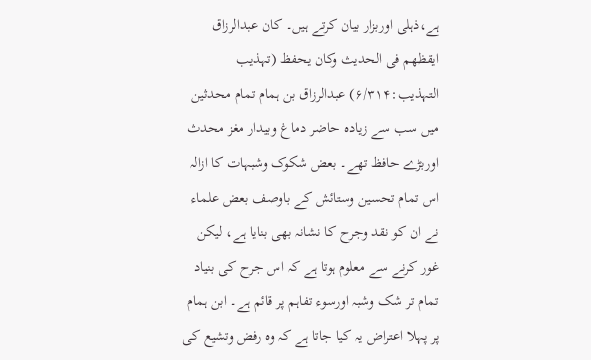ہے،ذہلی اوربزار بیان کرتے ہیں۔ کان عبدالرزاق ایقظھم فی الحدیث وکان یحفظ (تہذیب التہذیب:۶/۳۱۴) عبدالرزاق بن ہمام تمام محدثین میں سب سے زیادہ حاضر دماغ وبیدار مغز محدث اوربڑے حافظ تھے۔ بعض شکوک وشبہات کا ازالہ اس تمام تحسین وستائش کے باوصف بعض علماء نے ان کو نقد وجرح کا نشانہ بھی بنایا ہے، لیکن غور کرنے سے معلوم ہوتا ہے کہ اس جرح کی بنیاد تمام تر شک وشبہ اورسوء تفاہم پر قائم ہے۔ ابن ہمام پر پہلا اعتراض یہ کیا جاتا ہے کہ وہ رفض وتشیع کی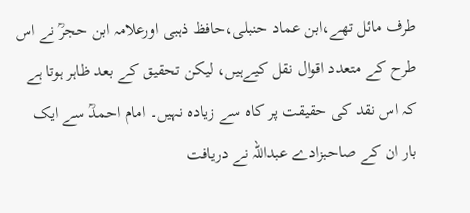طرف مائل تھے،ابن عماد حنبلی،حافظ ذہبی اورعلامہ ابن حجرؒ نے اس طرح کے متعدد اقوال نقل کیےہیں، لیکن تحقیق کے بعد ظاہر ہوتا ہے کہ اس نقد کی حقیقت پر کاہ سے زیادہ نہیں۔ امام احمدؒ سے ایک بار ان کے صاحبزادے عبداللہ نے دریافت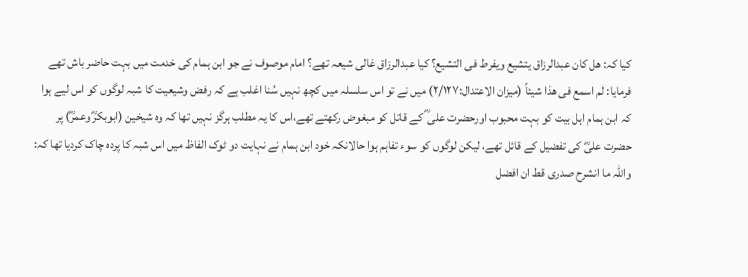کیا کہ: ھل کان عبدالرزاق یتشیع ویفرط فی التشیع؟ کیا عبدالرزاق غالی شیعہ تھے؟ امام موصوف نے جو ابن ہمام کی خدمت میں بہت حاضر باش تھے فرمایا: لم اسمع فی ھذا شیئاً (میزان الاعتدال:۲/۱۲۷) میں نے تو اس سلسلہ میں کچھ نہیں سُنا اغلب ہے کہ رفض وشیعیت کا شبہ لوگوں کو اس لیے ہوا کہ ابن ہمام اہل بیت کو بہت محبوب اورحضرت علی ؓ کے قاتل کو مبغوض رکھتے تھے،اس کا یہ مطلب ہرگز نہیں تھا کہ وہ شیخین (ابوبکرؓ وعمرؓ) پر حضرت علیؓ کی تفضیل کے قائل تھے، لیکن لوگوں کو سوء تفاہم ہوا حالانکہ خود ابن ہمام نے نہایت دو ٹوک الفاظ میں اس شبہ کا پردہ چاک کردیا تھا کہ: واللہ ما انشرح صدری قط ان افضل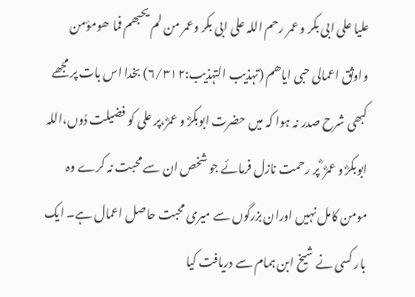علیا علی ابی بکر و عمر رحم اللہ علی ابی بکر وعمر من لم یحبھم فما ھومؤمن واوثق اعمالی حبی ایاھم (تہذیب التہذیب:۶/۳۱۲) بخدا اس بات پر مجھے کبھی شرح صدر نہ ہوا کہ میں حضرت ابوبکرؓ و عمرؓ،پر علی کو فضیلت دُوں،اللہ ابوبکرؓ و عمرؓ ؓ پر رحمت نازل فرمائے جو شخص ان سے محبت نہ کرے وہ مومن کامل نہیں اوران بزرگوں سے میری محبت حاصل اعمال ہے۔ ایک بار کسی نے شیخ ابن ہمام سے دریافت کیا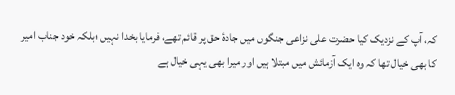کہ، آپ کے نزدیک کیا حضرت علی نزاعی جنگوں میں جادۂ حق پر قائم تھے، فرمایا بخدا نہیں ؛بلکہ خود جناب امیر کا بھی خیال تھا کہ وہ ایک آزمائش میں مبتلا ہیں اور میرا بھی یہی خیال ہے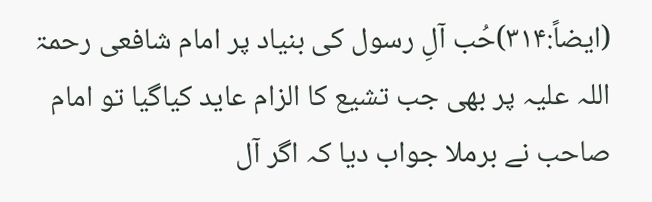(ایضاً:۳۱۴)حُب آلِ رسول کی بنیاد پر امام شافعی رحمۃ اللہ علیہ پر بھی جب تشیع کا الزام عاید کیاگیا تو امام صاحب نے برملا جواب دیا کہ اگر آل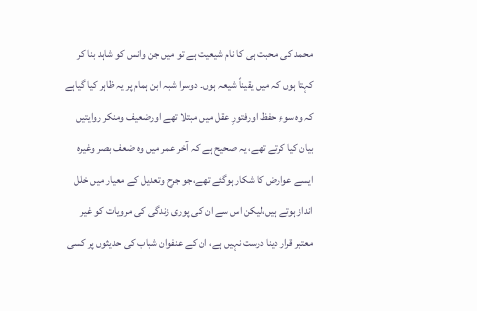محمد کی محبت ہی کا نام شیعیت ہے تو میں جن وانس کو شاہد بنا کر کہتا ہوں کہ میں یقیناً شیعہ ہوں۔ دوسرا شبہ ابن ہمام پر یہ ظاہر کیا گیاہے کہ وہ سوءِ حفظ اورفتورِ عقل میں مبتلا تھے اورضعیف ومنکر روایتیں بیان کیا کرتے تھے، یہ صحیح ہے کہ آخر عمر میں وہ ضعف بصر وغیرہ ایسے عوارض کا شکار ہوگئے تھے،جو جرح وتعدیل کے معیار میں خلل انداز ہوتے ہیں،لیکن اس سے ان کی پوری زندگی کی مرویات کو غیر معتبر قرار دینا درست نہیں ہے، ان کے عنفوان شباب کی حدیثوں پر کسی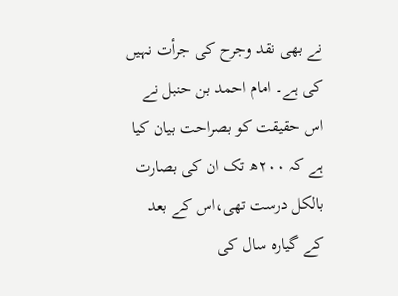نے بھی نقد وجرح کی جرأت نہیں کی ہے۔ امام احمد بن حنبل نے اس حقیقت کو بصراحت بیان کیا ہے کہ ۲۰۰ھ تک ان کی بصارت بالکل درست تھی،اس کے بعد کے گیارہ سال کی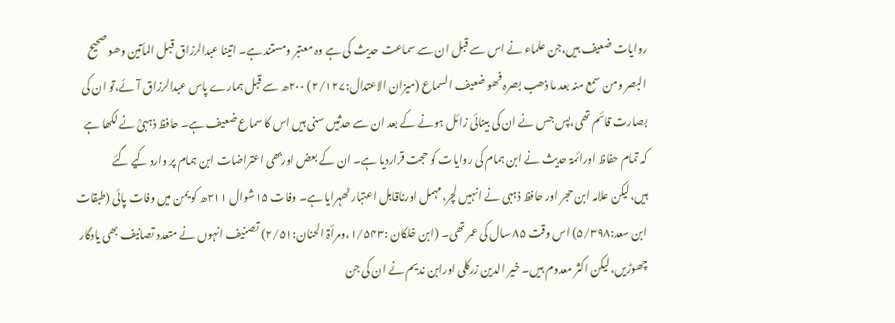روایات ضعیف ہیں،جن علماء نے اس سے قبل ان سے سماعت حدیث کی ہے وہ معتبر ومستند ہے۔ اتینا عبدالرزاق قبل المأتین وھو صحیح البصر ومن سمع منہ بعد ما ذھب بصرہ فھو ضعیف السماع (میزان الاعتدال:۲/۱۲۷) ۲۰۰ھ سے قبل ہمارے پاس عبدالرزاق آئے،تو ان کی بصارت قائم تھی،پس جس نے ان کی بینائی زائل ہونے کے بعد ان سے حدثیں سنی ہیں اس کا سماع ضعیف ہے۔ حافظ ذہبیؒ نے لکھا ہے کہ تمام حفاظ اورائمۃ حدیث نے ابن ہمام کی روایات کو حجت قراردیا ہے۔ ان کے بعض اوربھی اعتراضات ابن ہمام پر وارد کیے گئے ہیں،لیکن علامہ ابن حجر اور حافظ ذہبی نے انہیں لچر،مہمل اورناقابل اعتبار ٹھہرایا ہے۔ وفات ۱۵شوال ۲۱۱ھ کو یمن میں وفات پائی (طبقات ابن سعد:۵/۳۹۸) اس وقت ۸۵ سال کی عمر تھی۔ (ابن خلکان :۱/۵۴۳،ومرأۃ الحنان:۲/۵۱) تصنیف انہوں نے متعدد تصانیف بھی یادگار چھوڑیں،لیکن اکثر معدوم ہیں۔ خیر الدین زرکلی اورابن ندیم نے ان کی جن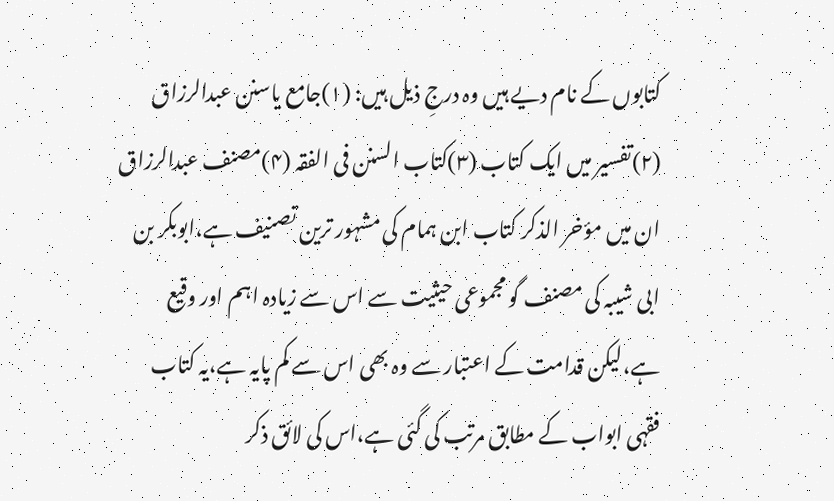کتابوں کے نام دیے ہیں وہ درجِ ذیل ہیں: (۱)جامع یاسنن عبدالرزاق (۲)تفسیر میں ایک کتاب (۳)کتاب السنن فی الفقہ (۴)مصنف عبدالرزاق ان میں مؤخر الذکر کتاب ابن ہمام کی مشہور ترین تصنیف ہے،ابوبکر بن ابی شیبہ کی مصنف گو مجموعی حیثیت سے اس سے زیادہ اہم اور وقیع ہے،لیکن قدامت کے اعتبار سے وہ بھی اس سے کم پایہ ہے،یہ کتاب فقہی ابواب کے مطابق مرتب کی گئی ہے،اس کی لائق ذکر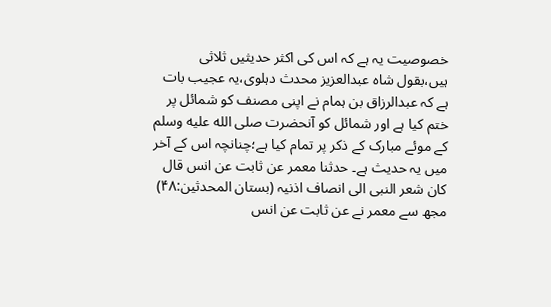خصوصیت یہ ہے کہ اس کی اکثر حدیثیں ثلاثی ہیں،بقول شاہ عبدالعزیز محدث دہلوی،یہ عجیب بات ہے کہ عبدالرزاق بن ہمام نے اپنی مصنف کو شمائل پر ختم کیا ہے اور شمائل کو آنحضرت صلى الله عليه وسلم کے موئے مبارک کے ذکر پر تمام کیا ہے؛چنانچہ اس کے آخر میں یہ حدیث ہے۔ حدثنا معمر عن ثابت عن انس قال کان شعر النبی الی انصاف اذنیہ (بستان المحدثین:۴۸) مجھ سے معمر نے عن ثابت عن انس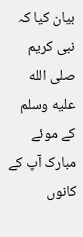بیان کیا کہ نبی کریم صلى الله عليه وسلم کے موئے مبارک آپ کے کانوں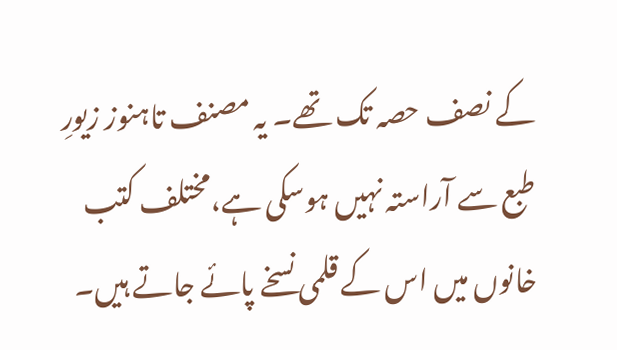کے نصف حصہ تک تھے۔ یہ مصنف تاہنوز زیورِ طبع سے آراستہ نہیں ہوسکی ہے،مختلف کتب خانوں میں اس کے قلمی نسخے پائے جاتے ہیں۔